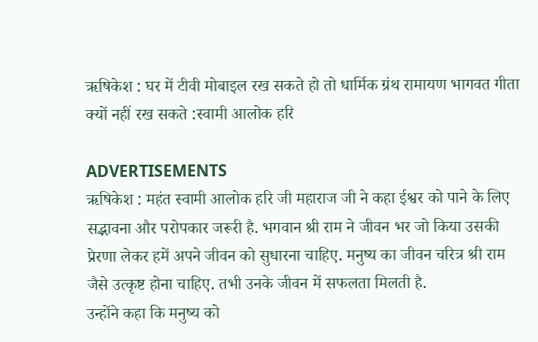ऋषिकेश : घर में टीवी मोबाइल रख सकते हो तो धार्मिक ग्रंथ रामायण भागवत गीता क्यों नहीं रख सकते :स्वामी आलोक हरि

ADVERTISEMENTS
ऋषिकेश : महंत स्वामी आलोक हरि जी महाराज जी ने कहा ईश्वर को पाने के लिए सद्भावना और परोपकार जरूरी है. भगवान श्री राम ने जीवन भर जो किया उसकी प्रेरणा लेकर हमें अपने जीवन को सुधारना चाहिए. मनुष्य का जीवन चरित्र श्री राम जैसे उत्कृष्ट होना चाहिए. तभी उनके जीवन में सफलता मिलती है.
उन्होंने कहा कि मनुष्य को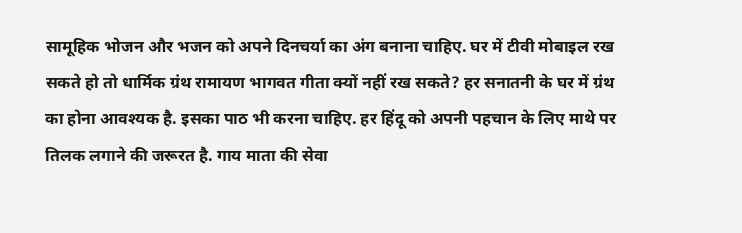सामूहिक भोजन और भजन को अपने दिनचर्या का अंग बनाना चाहिए. घर में टीवी मोबाइल रख सकते हो तो धार्मिक ग्रंथ रामायण भागवत गीता क्यों नहीं रख सकते? हर सनातनी के घर में ग्रंथ का होना आवश्यक है. इसका पाठ भी करना चाहिए. हर हिंदू को अपनी पहचान के लिए माथे पर तिलक लगाने की जरूरत है. गाय माता की सेवा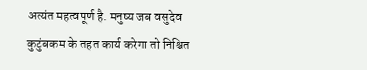अत्यंत महत्वपूर्ण है. मनुष्य जब वसुदेव कुटुंबकम के तहत कार्य करेगा तो निश्चित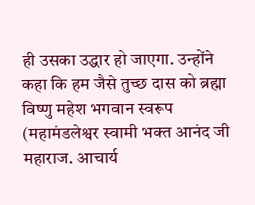ही उसका उद्धार हो जाएगा. उन्होंने कहा कि हम जैसे तुच्छ दास को ब्रह्मा विष्णु महेश भगवान स्वरूप (महामंडलेश्वर स्वामी भक्त आनंद जी महाराज. आचार्य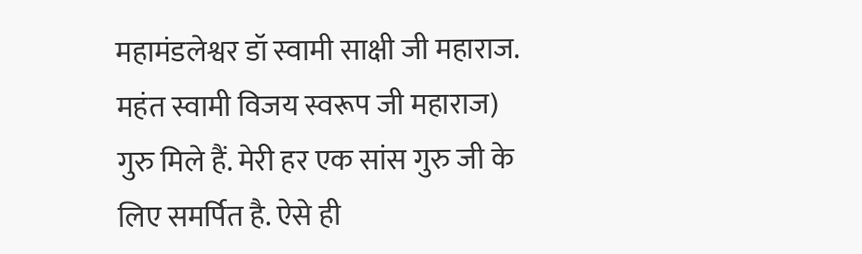महामंडलेश्वर डॉ स्वामी साक्षी जी महाराज. महंत स्वामी विजय स्वरूप जी महाराज) गुरु मिले हैं. मेरी हर एक सांस गुरु जी के लिए समर्पित है. ऐसे ही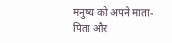मनुष्य को अपने माता-पिता और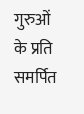गुरुओं के प्रति समर्पित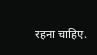रहना चाहिए.